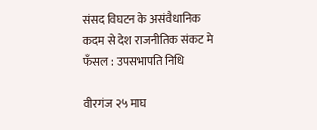संसद विघटन के असंवैधानिक कदम से देश राजनीतिक संकट मे फँसल : उपसभापति निधि

वीरगंज २५ माघ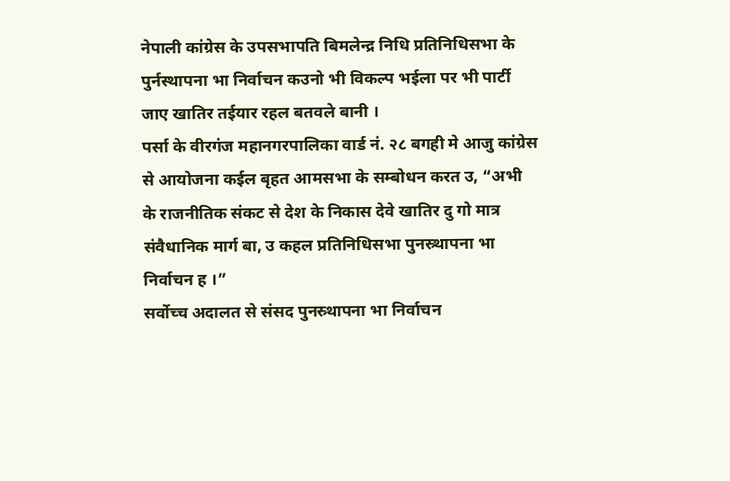नेपाली कांग्रेस के उपसभापति बिमलेन्द्र निधि प्रतिनिधिसभा के पुर्नस्थापना भा निर्वाचन कउनो भी विकल्प भईला पर भी पार्टी जाए खातिर तईयार रहल बतवले बानी ।
पर्सा के वीरगंज महानगरपालिका वार्ड नं. २८ बगही मे आजु कांग्रेस से आयोजना कईल बृहत आमसभा के सम्बोधन करत उ, “अभी के राजनीतिक संकट से देश के निकास देवे खातिर दु गो मात्र संवैधानिक मार्ग बा, उ कहल प्रतिनिधिसभा पुनस्र्थापना भा निर्वाचन ह ।”
सर्वोच्च अदालत से संसद पुनस्र्थापना भा निर्वाचन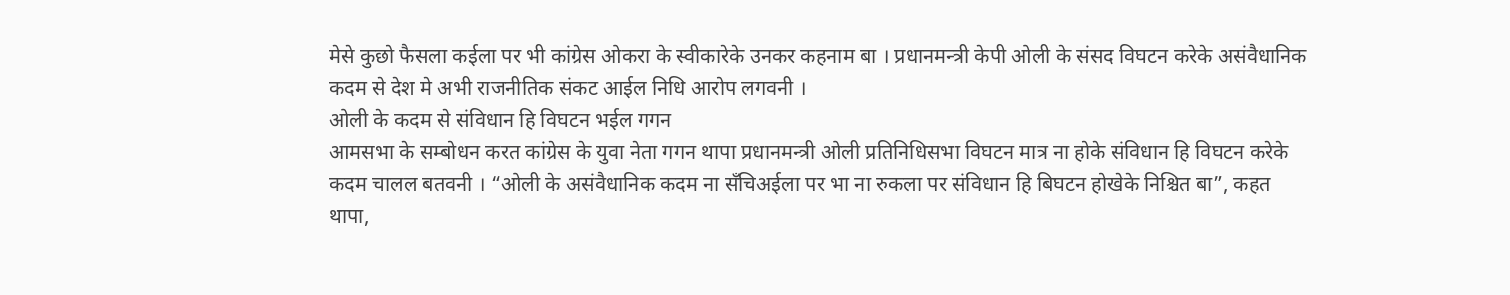मेसे कुछो फैसला कईला पर भी कांग्रेस ओकरा के स्वीकारेके उनकर कहनाम बा । प्रधानमन्त्री केपी ओली के संसद विघटन करेके असंवैधानिक कदम से देश मे अभी राजनीतिक संकट आईल निधि आरोप लगवनी ।
ओली के कदम से संविधान हि विघटन भईल गगन
आमसभा के सम्बोधन करत कांग्रेस के युवा नेता गगन थापा प्रधानमन्त्री ओली प्रतिनिधिसभा विघटन मात्र ना होके संविधान हि विघटन करेके कदम चालल बतवनी । “ओली के असंवैधानिक कदम ना सँचिअईला पर भा ना रुकला पर संविधान हि बिघटन होखेके निश्चित बा”, कहत थापा,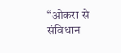“ओकरा से संविधान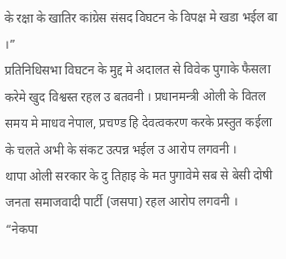के रक्षा के खातिर कांग्रेस संसद विघटन के विपक्ष मे खडा भईल बा ।”
प्रतिनिधिसभा विघटन के मुद्द मे अदालत से विवेक पुगाके फैसला करेमे खुद विश्वस्त रहल उ बतवनी । प्रधानमन्त्री ओली के वितल समय मे माधव नेपाल, प्रचण्ड हि देवत्वकरण करके प्रस्तुत कईला के चलते अभी के संकट उत्पन्न भईल उ आरोप लगवनी ।
थापा ओली सरकार के दु तिहाइ के मत पुगावेमे सब से बेसी दोषी जनता समाजवादी पार्टी (जसपा) रहल आरोप लगवनी ।
“नेकपा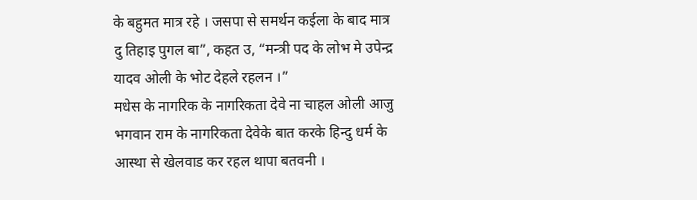के बहुमत मात्र रहे । जसपा से समर्थन कईला के बाद मात्र दु तिहाइ पुगल बा”, कहत उ, “मन्त्री पद के लोभ मे उपेन्द्र यादव ओली के भोट देहले रहलन ।”
मधेस के नागरिक के नागरिकता देवे ना चाहल ओली आजु भगवान राम के नागरिकता देवेके बात करके हिन्दु धर्म के आस्था से खेलवाड कर रहल थापा बतवनी ।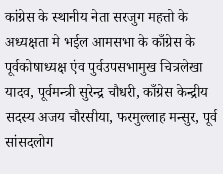कांग्रेस के स्थानीय नेता सरजुग महत्तो के अध्यक्षता मे भईल आमसभा के काँग्रेस के पूर्वकोषाध्यक्ष एंव पुर्वउपसभामुख चित्रलेखा यादव, पूर्वमन्त्री सुरेन्द्र चौधरी, काँग्रेस केन्द्रीय सदस्य अजय चौरसीया, फरमुल्लाह मन्सुर, पूर्व सांसदलोग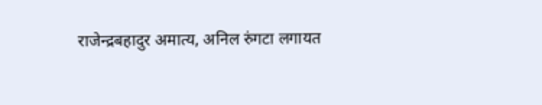राजेन्द्रबहादुर अमात्य, अनिल रुंगटा लगायत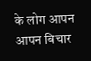के लोग आपन आपन बिचार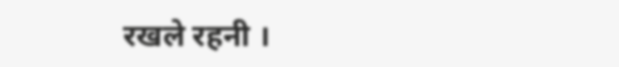रखले रहनी ।